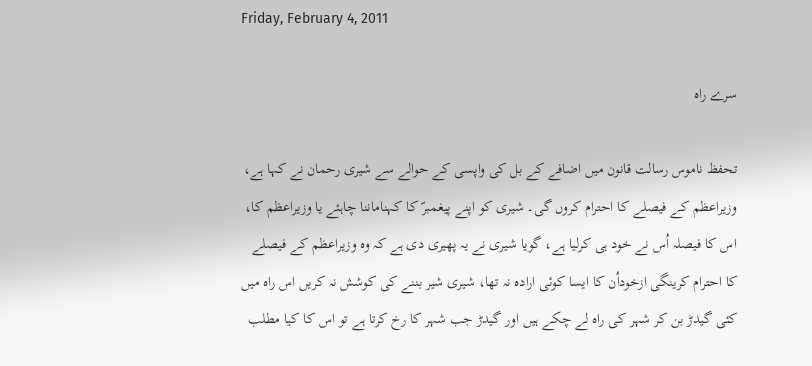Friday, February 4, 2011

سرے راہ

تحفظ ناموس رسالت قانون میں اضافے کے بل کی واپسی کے حوالے سے شیری رحمان نے کہا ہے، وزیراعظم کے فیصلے کا احترام کروں گی۔ شیری کو اپنے پیغمبرؐ کا کہناماننا چاہئے یا وزیراعظم کا، اس کا فیصلہ اُس نے خود ہی کرلیا ہے، گویا شیری نے یہ پھیری دی ہے کہ وہ وزیراعظم کے فیصلے کا احترام کرینگی ازخوداُن کا ایسا کوئی ارادہ نہ تھا، شیری شیر بننے کی کوشش نہ کریں اس راہ میں کئی گیدڑ بن کر شہر کی راہ لے چکے ہیں اور گیدڑ جب شہر کا رخ کرتا ہے تو اس کا کیا مطلب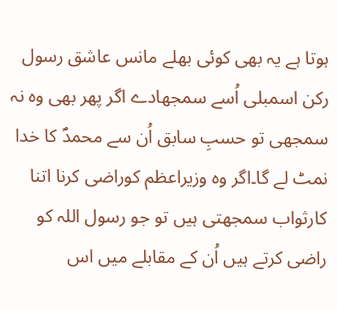ہوتا ہے یہ بھی کوئی بھلے مانس عاشق رسول رکن اسمبلی اُسے سمجھادے اگر پھر بھی وہ نہ سمجھی تو حسبِ سابق اُن سے محمدؐ کا خدا نمٹ لے گا۔اگر وہ وزیراعظم کوراضی کرنا اتنا کارثواب سمجھتی ہیں تو جو رسول اللہ کو راضی کرتے ہیں اُن کے مقابلے میں اس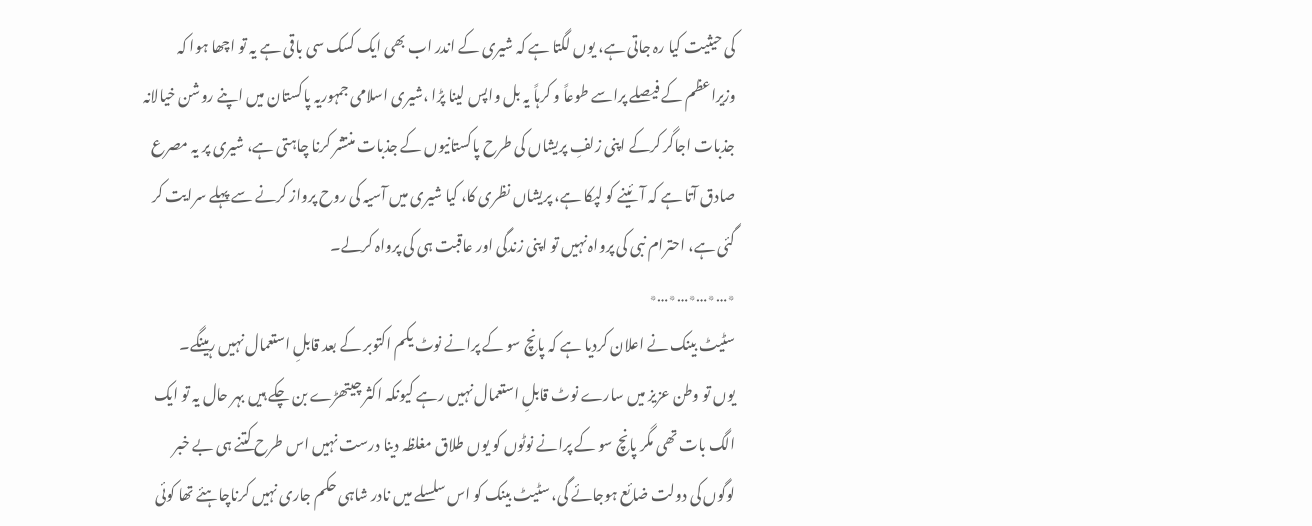کی حیثیت کیا رہ جاتی ہے، یوں لگتا ہے کہ شیری کے اندر اب بھی ایک کسک سی باقی ہے یہ تو اچھا ہوا کہ وزیراعظم کے فیصلے پراسے طوعاً و کرہاً یہ بل واپس لینا پڑا ،شیری اسلامی جمہوریہ پاکستان میں اپنے روشن خیالانہ جذبات اجاگر کرکے اپنی زلفِ پریشاں کی طرح پاکستانیوں کے جذبات منتشر کرنا چاہتی ہے، شیری پر یہ مصرع صادق آتا ہے کہ آئینے کو لپکا ہے، پریشاں نظری کا، کیا شیری میں آسیہ کی روح پرواز کرنے سے پہلے سرایت کر گئی ہے، احترام نبی کی پرواہ نہیں تو اپنی زندگی اور عاقبت ہی کی پرواہ کرلے۔
٭…٭…٭…٭…٭
سٹیٹ بینک نے اعلان کردیا ہے کہ پانچ سو کے پرانے نوٹ یکم اکتوبر کے بعد قابلِ استعمال نہیں رہینگے۔
یوں تو وطن عزیز میں سارے نوٹ قابلِ استعمال نہیں رہے کیونکہ اکثر چیتھڑے بن چکے ہیں بہر حال یہ تو ایک الگ بات تھی مگر پانچ سو کے پرانے نوٹوں کو یوں طلاق مغلظہ دینا درست نہیں اس طرح کتنے ہی بے خبر لوگوں کی دولت ضائع ہوجائے گی، سٹیٹ بینک کو اس سلسلے میں نادر شاہی حکم جاری نہیں کرناچاہئے تھا کوئی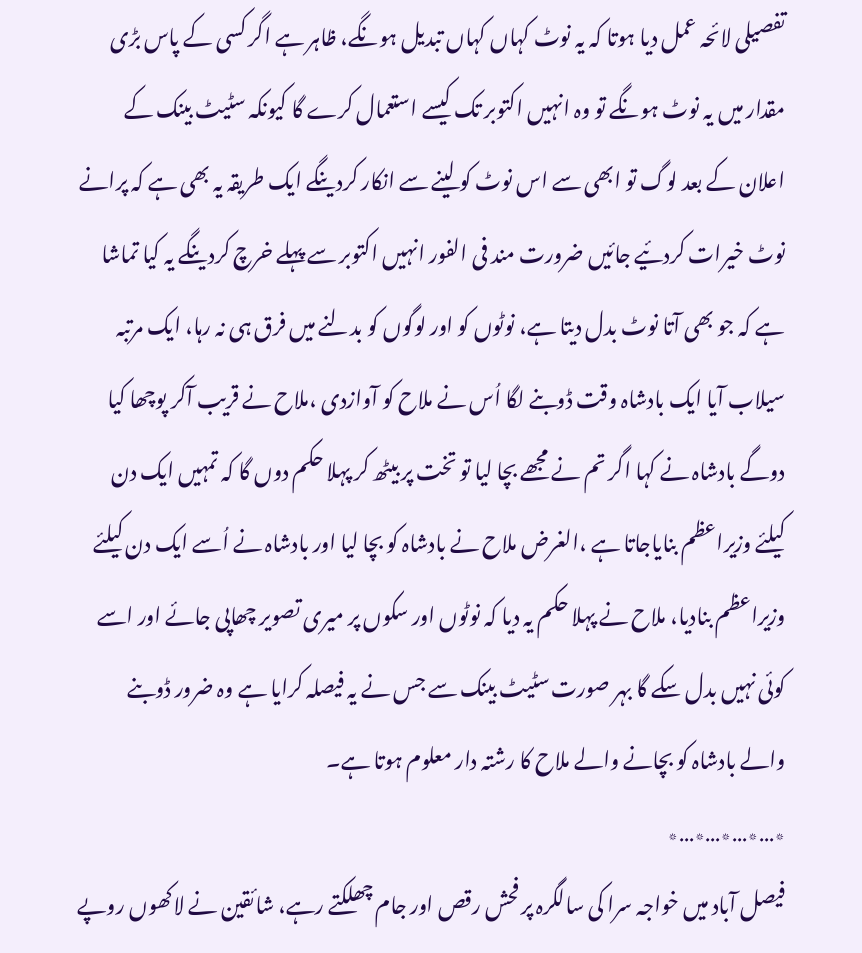تفصیلی لائحہ عمل دیا ہوتا کہ یہ نوٹ کہاں کہاں تبدیل ہونگے، ظاہر ہے اگر کسی کے پاس بڑی مقدار میں یہ نوٹ ہونگے تو وہ انہیں اکتوبر تک کیسے استعمال کرے گا کیونکہ سٹیٹ بینک کے اعلان کے بعد لوگ تو ابھی سے اس نوٹ کو لینے سے انکار کردینگے ایک طریقہ یہ بھی ہے کہ پرانے نوٹ خیرات کردئیے جائیں ضرورت مند فی الفور انہیں اکتوبر سے پہلے خرچ کردینگے یہ کیا تماشا ہے کہ جو بھی آتا نوٹ بدل دیتا ہے، نوٹوں کو اور لوگوں کو بدلنے میں فرق ہی نہ رہا، ایک مرتبہ سیلاب آیا ایک بادشاہ وقت ڈوبنے لگا اُس نے ملاح کو آوازدی ،ملاح نے قریب آکر پوچھا کیا دوگے بادشاہ نے کہا اگر تم نے مجھے بچا لیا تو تخت پر بیٹھ کر پہلا حکم دوں گا کہ تمہیں ایک دن کیلئے وزیراعظم بنایاجاتا ہے ،الغرض ملاح نے بادشاہ کو بچا لیا اور بادشاہ نے اُسے ایک دن کیلئے وزیراعظم بنادیا، ملاح نے پہلا حکم یہ دیا کہ نوٹوں اور سکوں پر میری تصویر چھاپی جائے اور اسے کوئی نہیں بدل سکے گا بہر صورت سٹیٹ بینک سے جس نے یہ فیصلہ کرایا ہے وہ ضرور ڈوبنے والے بادشاہ کو بچانے والے ملاح کا رشتہ دار معلوم ہوتا ہے۔
٭…٭…٭…٭…٭
فیصل آباد میں خواجہ سرا کی سالگرہ پر فحش رقص اور جام چھلکتے رہے، شائقین نے لاکھوں روپے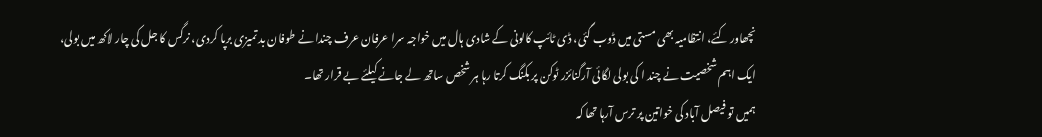نچھاور کئے، انتظامیہ بھی مستی میں ڈوب گئی، ڈی ٹائپ کالونی کے شادی ہال میں خواجہ سرا عرفان عرف چندا نے طوفان بد تمیزی برپا کردی، نرگس کا جل کی چار لاکھ میں بولی، ایک اہم شخصیت نے چند ا کی بولی لگائی آرگنائزر ٹوکن پر بکنگ کرتا رہا ہر شخص ساتھ لے جانے کیلئے بے قرار تھا۔
ہمیں تو فیصل آباد کی خواتین پر ترس آرہا تھا کہ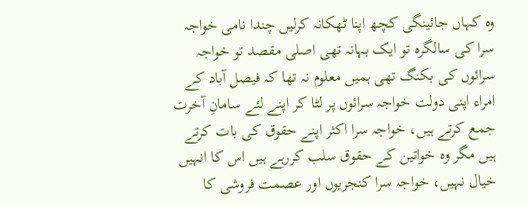وہ کہاں جائینگی کچھ اپنا ٹھکانہ کرلیں چندا نامی خواجہ سرا کی سالگرہ تو ایک بہانہ تھی اصلی مقصد تو خواجہ سرائوں کی بکنگ تھی ہمیں معلوم نہ تھا کہ فیصل آباد کے امراء اپنی دولت خواجہ سرائوں پر لٹا کر اپنے لئے سامانِ آخرت جمع کرتے ہیں، خواجہ سرا اکثر اپنے حقوق کی بات کرتے ہیں مگر وہ خواتین کے حقوق سلب کررہے ہیں اس کا انہیں خیال نہیں، خواجہ سرا کنجریوں اور عصمت فروشی کا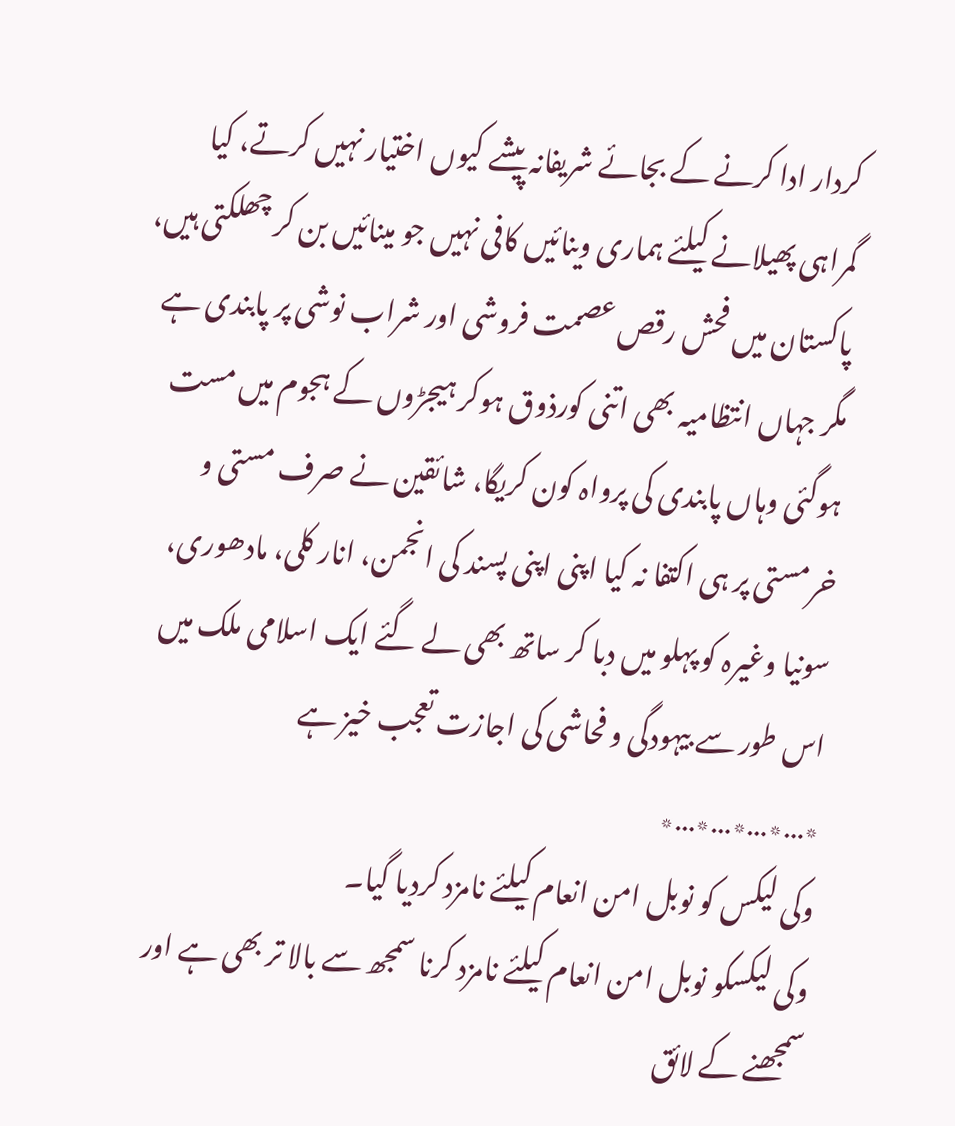کردار ادا کرنے کے بجائے شریفانہ پیشے کیوں اختیار نہیں کرتے، کیا گمراہی پھیلانے کیلئے ہماری وینائیں کافی نہیں جو مینائیں بن کر چھلکتی ہیں، پاکستان میں فحش رقص عصمت فروشی اور شراب نوشی پر پابندی ہے مگر جہاں انتظامیہ بھی اتنی کورذوق ہوکر ہیجڑوں کے ہجوم میں مست ہوگئی وہاں پابندی کی پرواہ کون کریگا، شائقین نے صرف مستی و خرمستی پر ہی اکتفا نہ کیا اپنی اپنی پسند کی انجمن، انار کلی، مادھوری، سونیا وغیرہ کو پہلو میں دبا کر ساتھ بھی لے گئے ایک اسلامی ملک میں اس طور سے بیہودگی و فحاشی کی اجازت تعجب خیز ہے
٭…٭…٭…٭…٭
وکی لیکس کو نوبل امن انعام کیلئے نامزد کردیا گیا۔
وکی لیکسکو نوبل امن انعام کیلئے نامزد کرنا سمجھ سے بالا تر بھی ہے اور سمجھنے کے لائق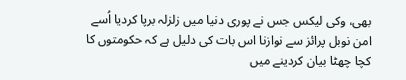بھی، وکی لیکس جس نے پوری دنیا میں زلزلہ برپا کردیا اُسے امن نوبل پرائز سے نوازنا اس بات کی دلیل ہے کہ حکومتوں کا کچا چھٹا بیان کردینے میں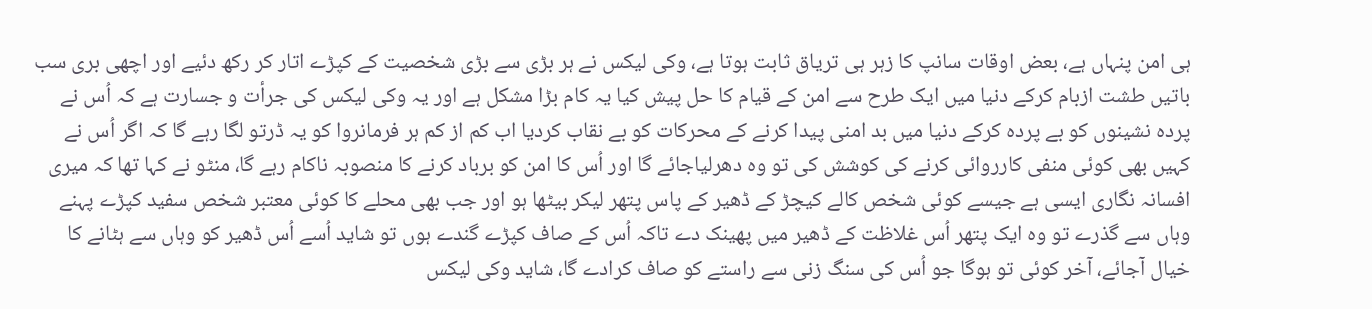ہی امن پنہاں ہے، بعض اوقات سانپ کا زہر ہی تریاق ثابت ہوتا ہے، وکی لیکس نے ہر بڑی سے بڑی شخصیت کے کپڑے اتار کر رکھ دئیے اور اچھی بری سب باتیں طشت ازبام کرکے دنیا میں ایک طرح سے امن کے قیام کا حل پیش کیا یہ کام بڑا مشکل ہے اور یہ وکی لیکس کی جرأت و جسارت ہے کہ اُس نے پردہ نشینوں کو بے پردہ کرکے دنیا میں بد امنی پیدا کرنے کے محرکات کو بے نقاب کردیا اب کم از کم ہر فرمانروا کو یہ ڈرتو لگا رہے گا کہ اگر اُس نے کہیں بھی کوئی منفی کارروائی کرنے کی کوشش کی تو وہ دھرلیاجائے گا اور اُس کا امن کو برباد کرنے کا منصوبہ ناکام رہے گا، منٹو نے کہا تھا کہ میری افسانہ نگاری ایسی ہے جیسے کوئی شخص کالے کیچڑ کے ڈھیر کے پاس پتھر لیکر بیٹھا ہو اور جب بھی محلے کا کوئی معتبر شخص سفید کپڑے پہنے وہاں سے گذرے تو وہ ایک پتھر اُس غلاظت کے ڈھیر میں پھینک دے تاکہ اُس کے صاف کپڑے گندے ہوں تو شاید اُسے اُس ڈھیر کو وہاں سے ہٹانے کا خیال آجائے، آخر کوئی تو ہوگا جو اُس کی سنگ زنی سے راستے کو صاف کرادے گا، شاید وکی لیکس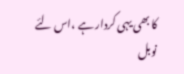کا بھی یہی کردار ہے ،اس لئے نوبل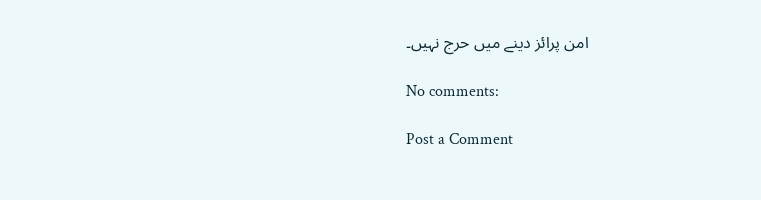امن پرائز دینے میں حرج نہیں۔

No comments:

Post a Comment